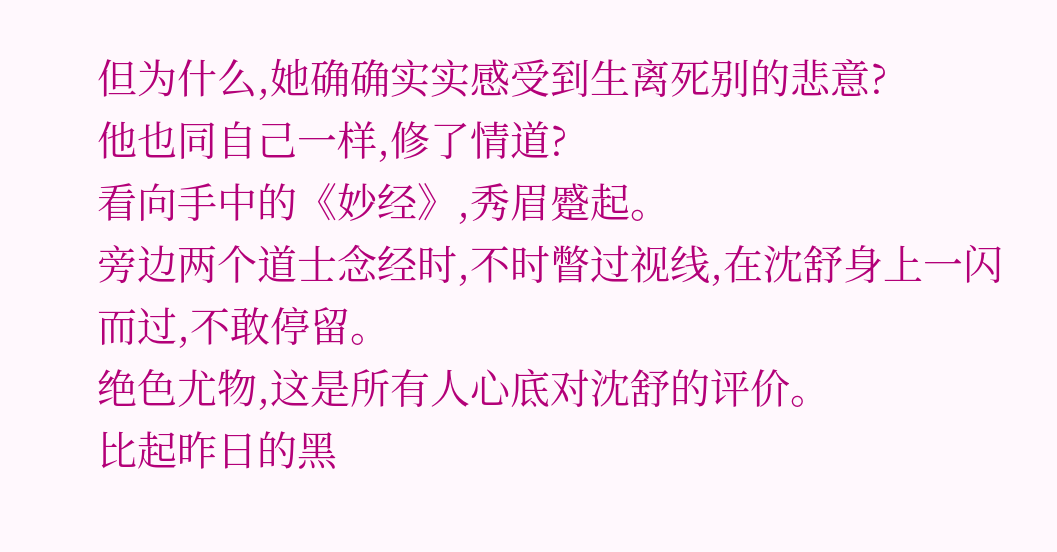但为什么,她确确实实感受到生离死别的悲意?
他也同自己一样,修了情道?
看向手中的《妙经》,秀眉蹙起。
旁边两个道士念经时,不时瞥过视线,在沈舒身上一闪而过,不敢停留。
绝色尤物,这是所有人心底对沈舒的评价。
比起昨日的黑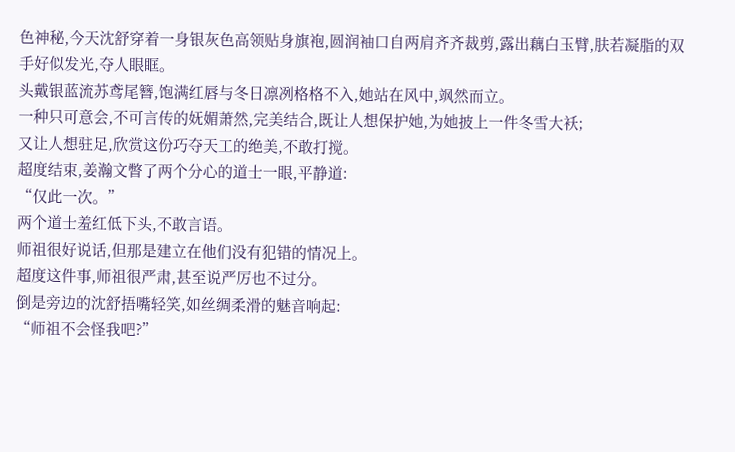色神秘,今天沈舒穿着一身银灰色高领贴身旗袍,圆润袖口自两肩齐齐裁剪,露出藕白玉臂,肤若凝脂的双手好似发光,夺人眼眶。
头戴银蓝流苏鸢尾簪,饱满红唇与冬日凛冽格格不入,她站在风中,飒然而立。
一种只可意会,不可言传的妩媚萧然,完美结合,既让人想保护她,为她披上一件冬雪大袄;
又让人想驻足,欣赏这份巧夺天工的绝美,不敢打搅。
超度结束,姜瀚文瞥了两个分心的道士一眼,平静道:
“仅此一次。”
两个道士羞红低下头,不敢言语。
师祖很好说话,但那是建立在他们没有犯错的情况上。
超度这件事,师祖很严肃,甚至说严厉也不过分。
倒是旁边的沈舒捂嘴轻笑,如丝绸柔滑的魅音响起:
“师祖不会怪我吧?”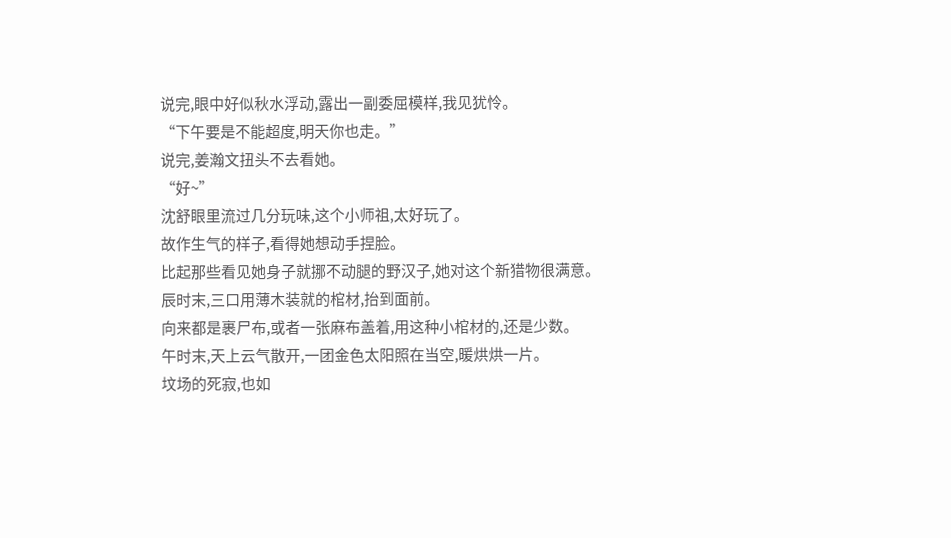说完,眼中好似秋水浮动,露出一副委屈模样,我见犹怜。
“下午要是不能超度,明天你也走。”
说完,姜瀚文扭头不去看她。
“好~”
沈舒眼里流过几分玩味,这个小师祖,太好玩了。
故作生气的样子,看得她想动手捏脸。
比起那些看见她身子就挪不动腿的野汉子,她对这个新猎物很满意。
辰时末,三口用薄木装就的棺材,抬到面前。
向来都是裹尸布,或者一张麻布盖着,用这种小棺材的,还是少数。
午时末,天上云气散开,一团金色太阳照在当空,暖烘烘一片。
坟场的死寂,也如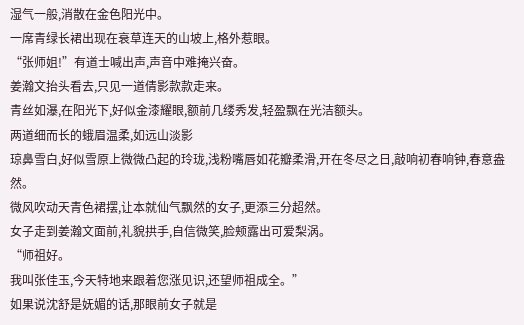湿气一般,消散在金色阳光中。
一席青绿长裙出现在衰草连天的山坡上,格外惹眼。
“张师姐!”有道士喊出声,声音中难掩兴奋。
姜瀚文抬头看去,只见一道倩影款款走来。
青丝如瀑,在阳光下,好似金漆耀眼,额前几缕秀发,轻盈飘在光洁额头。
两道细而长的蛾眉温柔,如远山淡影
琼鼻雪白,好似雪原上微微凸起的玲珑,浅粉嘴唇如花瓣柔滑,开在冬尽之日,敲响初春响钟,春意盎然。
微风吹动天青色裙摆,让本就仙气飘然的女子,更添三分超然。
女子走到姜瀚文面前,礼貌拱手,自信微笑,脸颊露出可爱梨涡。
“师祖好。
我叫张佳玉,今天特地来跟着您涨见识,还望师祖成全。”
如果说沈舒是妩媚的话,那眼前女子就是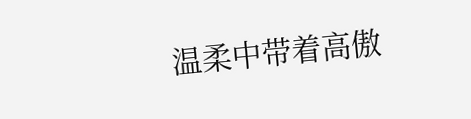温柔中带着高傲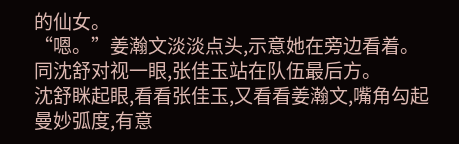的仙女。
“嗯。”姜瀚文淡淡点头,示意她在旁边看着。
同沈舒对视一眼,张佳玉站在队伍最后方。
沈舒眯起眼,看看张佳玉,又看看姜瀚文,嘴角勾起曼妙弧度,有意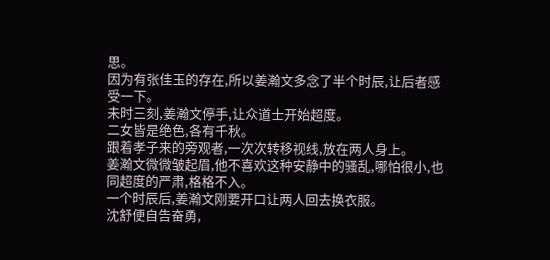思。
因为有张佳玉的存在,所以姜瀚文多念了半个时辰,让后者感受一下。
未时三刻,姜瀚文停手,让众道士开始超度。
二女皆是绝色,各有千秋。
跟着孝子来的旁观者,一次次转移视线,放在两人身上。
姜瀚文微微皱起眉,他不喜欢这种安静中的骚乱,哪怕很小,也同超度的严肃,格格不入。
一个时辰后,姜瀚文刚要开口让两人回去换衣服。
沈舒便自告奋勇,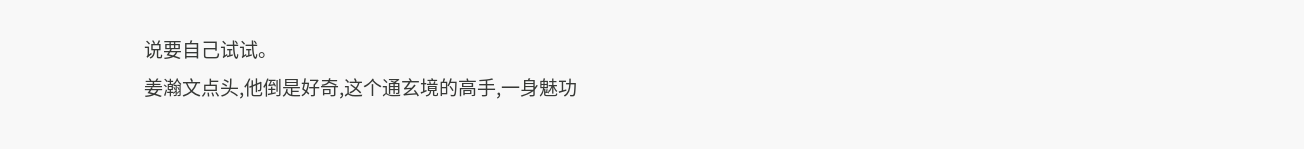说要自己试试。
姜瀚文点头,他倒是好奇,这个通玄境的高手,一身魅功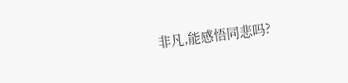非凡,能感悟同悲吗?